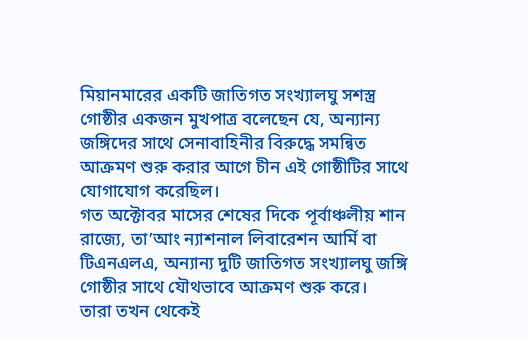মিয়ানমারের একটি জাতিগত সংখ্যালঘু সশস্ত্র গোষ্ঠীর একজন মুখপাত্র বলেছেন যে, অন্যান্য জঙ্গিদের সাথে সেনাবাহিনীর বিরুদ্ধে সমন্বিত আক্রমণ শুরু করার আগে চীন এই গোষ্ঠীটির সাথে যোগাযোগ করেছিল।
গত অক্টোবর মাসের শেষের দিকে পূর্বাঞ্চলীয় শান রাজ্যে, তা’আং ন্যাশনাল লিবারেশন আর্মি বা টিএনএলএ, অন্যান্য দুটি জাতিগত সংখ্যালঘু জঙ্গি গোষ্ঠীর সাথে যৌথভাবে আক্রমণ শুরু করে।
তারা তখন থেকেই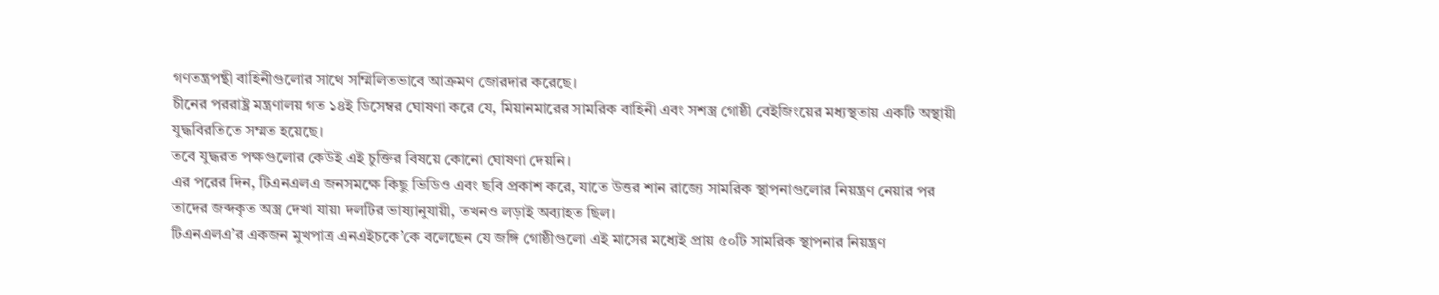গণতন্ত্রপন্থী বাহিনীগুলোর সাথে সম্মিলিতভাবে আক্রমণ জোরদার করেছে।
চীনের পররাষ্ট্র মন্ত্রণালয় গত ১৪ই ডিসেম্বর ঘোষণা করে যে, মিয়ানমারের সামরিক বাহিনী এবং সশস্ত্র গোষ্ঠী বেইজিংয়ের মধ্যস্থতায় একটি অস্থায়ী যুদ্ধবিরতিতে সম্মত হয়েছে।
তবে যুদ্ধরত পক্ষগুলোর কেউই এই চুক্তির বিষয়ে কোনো ঘোষণা দেয়নি।
এর পরের দিন, টিএনএলএ জনসমক্ষে কিছু ভিডিও এবং ছবি প্রকাশ করে, যাতে উত্তর শান রাজ্যে সামরিক স্থাপনাগুলোর নিয়ন্ত্রণ নেয়ার পর তাদের জব্দকৃত অস্ত্র দেখা যায়৷ দলটির ভাষ্যানুযায়ী, তখনও লড়াই অব্যাহত ছিল।
টিএনএলএ’র একজন মুখপাত্র এনএইচকে’কে বলেছেন যে জঙ্গি গোষ্ঠীগুলো এই মাসের মধ্যেই প্রায় ৫০টি সামরিক স্থাপনার নিয়ন্ত্রণ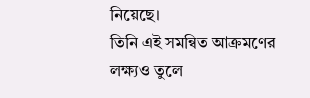নিয়েছে।
তিনি এই সমন্বিত আক্রমণের লক্ষ্যও তুলে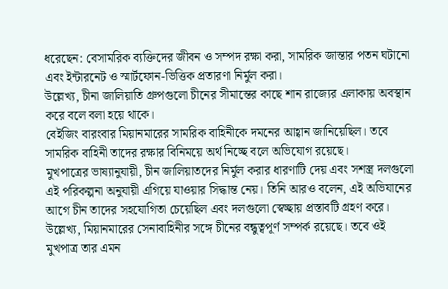ধরেছেন: বেসামরিক ব্যক্তিদের জীবন ও সম্পদ রক্ষা করা, সামরিক জান্তার পতন ঘটানো এবং ইন্টারনেট ও স্মার্টফোন-ভিত্তিক প্রতারণা নির্মুল করা।
উল্লেখ্য, চীনা জালিয়াতি গ্রুপগুলো চীনের সীমান্তের কাছে শান রাজ্যের এলাকায় অবস্থান করে বলে বলা হয়ে থাকে।
বেইজিং বারংবার মিয়ানমারের সামরিক বাহিনীকে দমনের আহ্বান জানিয়েছিল। তবে সামরিক বাহিনী তাদের রক্ষার বিনিময়ে অর্থ নিচ্ছে বলে অভিযোগ রয়েছে।
মুখপাত্রের ভাষ্যানুযায়ী, চীন জালিয়াতদের নির্মুল করার ধারণাটি দেয় এবং সশস্ত্র দলগুলো এই পরিকল্পনা অনুযায়ী এগিয়ে যাওয়ার সিদ্ধান্ত নেয়। তিনি আরও বলেন, এই অভিযানের আগে চীন তাদের সহযোগিতা চেয়েছিল এবং দলগুলো স্বেচ্ছায় প্রস্তাবটি গ্রহণ করে।
উল্লেখ্য, মিয়ানমারের সেনাবাহিনীর সঙ্গে চীনের বন্ধুত্বপূর্ণ সম্পর্ক রয়েছে। তবে ওই মুখপাত্র তার এমন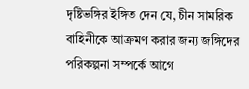দৃষ্টিভঙ্গির ইঙ্গিত দেন যে, চীন সামরিক বাহিনীকে আক্রমণ করার জন্য জঙ্গিদের পরিকল্পনা সম্পর্কে আগে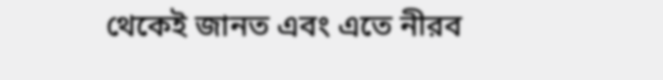থেকেই জানত এবং এতে নীরব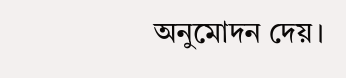অনুমোদন দেয়।